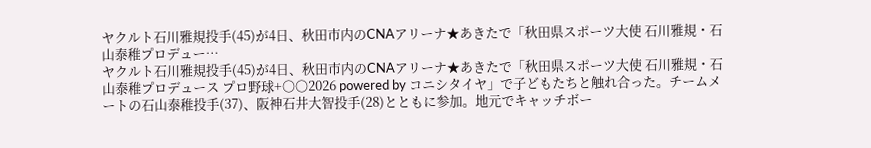ヤクルト石川雅規投手(45)が4日、秋田市内のCNAアリーナ★あきたで「秋田県スポーツ大使 石川雅規・石山泰稚プロデュー…
ヤクルト石川雅規投手(45)が4日、秋田市内のCNAアリーナ★あきたで「秋田県スポーツ大使 石川雅規・石山泰稚プロデュース プロ野球+〇〇2026 powered by コニシタイヤ」で子どもたちと触れ合った。チームメートの石山泰稚投手(37)、阪神石井大智投手(28)とともに参加。地元でキャッチボー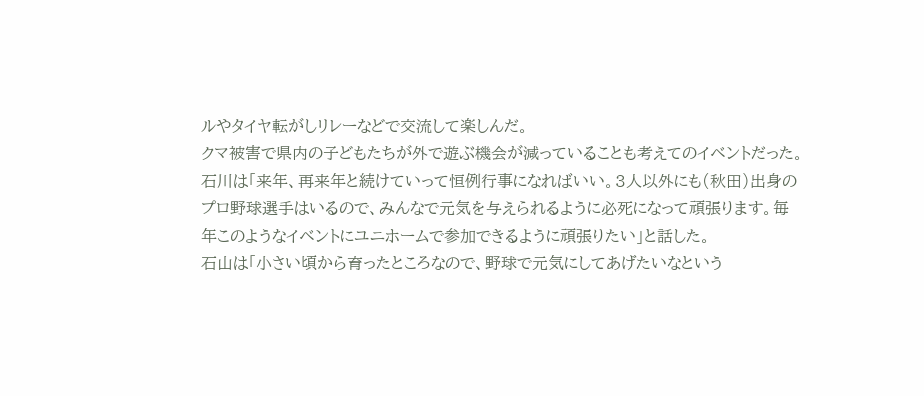ルやタイヤ転がしリレーなどで交流して楽しんだ。
クマ被害で県内の子どもたちが外で遊ぶ機会が減っていることも考えてのイベントだった。
石川は「来年、再来年と続けていって恒例行事になればいい。3人以外にも(秋田)出身のプロ野球選手はいるので、みんなで元気を与えられるように必死になって頑張ります。毎年このようなイベントにユニホームで参加できるように頑張りたい」と話した。
石山は「小さい頃から育ったところなので、野球で元気にしてあげたいなという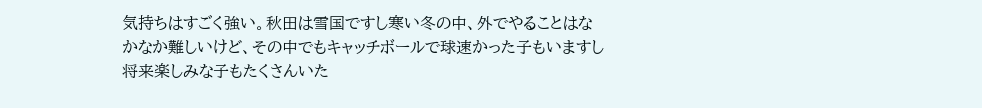気持ちはすごく強い。秋田は雪国ですし寒い冬の中、外でやることはなかなか難しいけど、その中でもキャッチボールで球速かった子もいますし将来楽しみな子もたくさんいた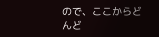ので、ここからどんど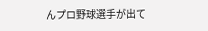んプロ野球選手が出て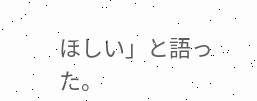ほしい」と語った。